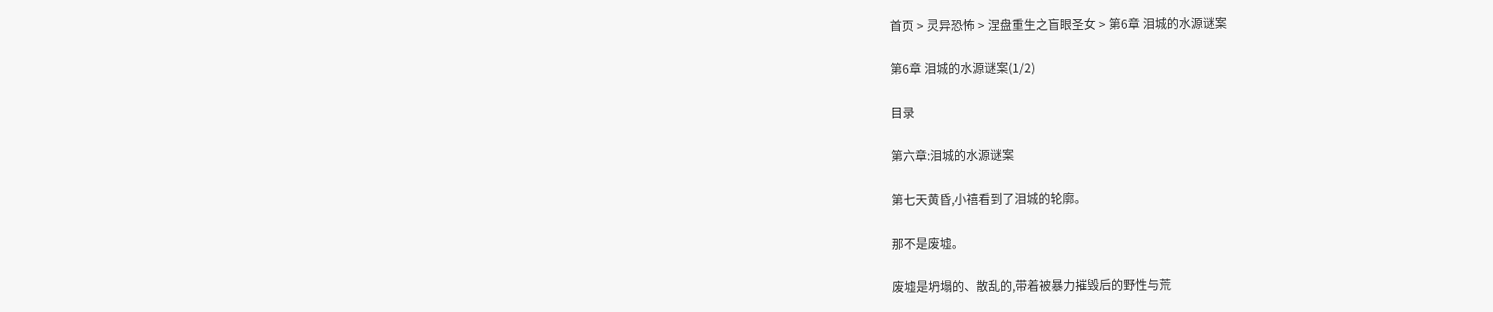首页 > 灵异恐怖 > 涅盘重生之盲眼圣女 > 第6章 泪城的水源谜案

第6章 泪城的水源谜案(1/2)

目录

第六章:泪城的水源谜案

第七天黄昏,小禧看到了泪城的轮廓。

那不是废墟。

废墟是坍塌的、散乱的,带着被暴力摧毁后的野性与荒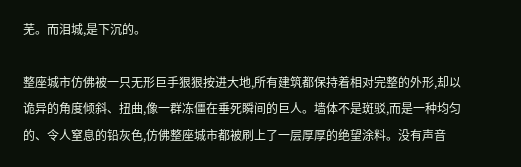芜。而泪城,是下沉的。

整座城市仿佛被一只无形巨手狠狠按进大地,所有建筑都保持着相对完整的外形,却以诡异的角度倾斜、扭曲,像一群冻僵在垂死瞬间的巨人。墙体不是斑驳,而是一种均匀的、令人窒息的铅灰色,仿佛整座城市都被刷上了一层厚厚的绝望涂料。没有声音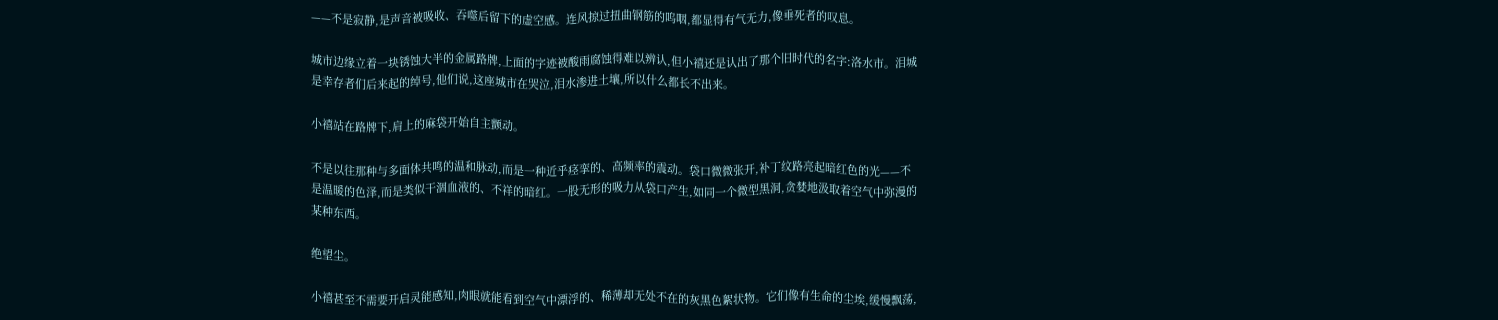——不是寂静,是声音被吸收、吞噬后留下的虚空感。连风掠过扭曲钢筋的呜咽,都显得有气无力,像垂死者的叹息。

城市边缘立着一块锈蚀大半的金属路牌,上面的字迹被酸雨腐蚀得难以辨认,但小禧还是认出了那个旧时代的名字:洛水市。泪城是幸存者们后来起的绰号,他们说,这座城市在哭泣,泪水渗进土壤,所以什么都长不出来。

小禧站在路牌下,肩上的麻袋开始自主颤动。

不是以往那种与多面体共鸣的温和脉动,而是一种近乎痉挛的、高频率的震动。袋口微微张开,补丁纹路亮起暗红色的光——不是温暖的色泽,而是类似干涸血液的、不祥的暗红。一股无形的吸力从袋口产生,如同一个微型黑洞,贪婪地汲取着空气中弥漫的某种东西。

绝望尘。

小禧甚至不需要开启灵能感知,肉眼就能看到空气中漂浮的、稀薄却无处不在的灰黑色絮状物。它们像有生命的尘埃,缓慢飘荡,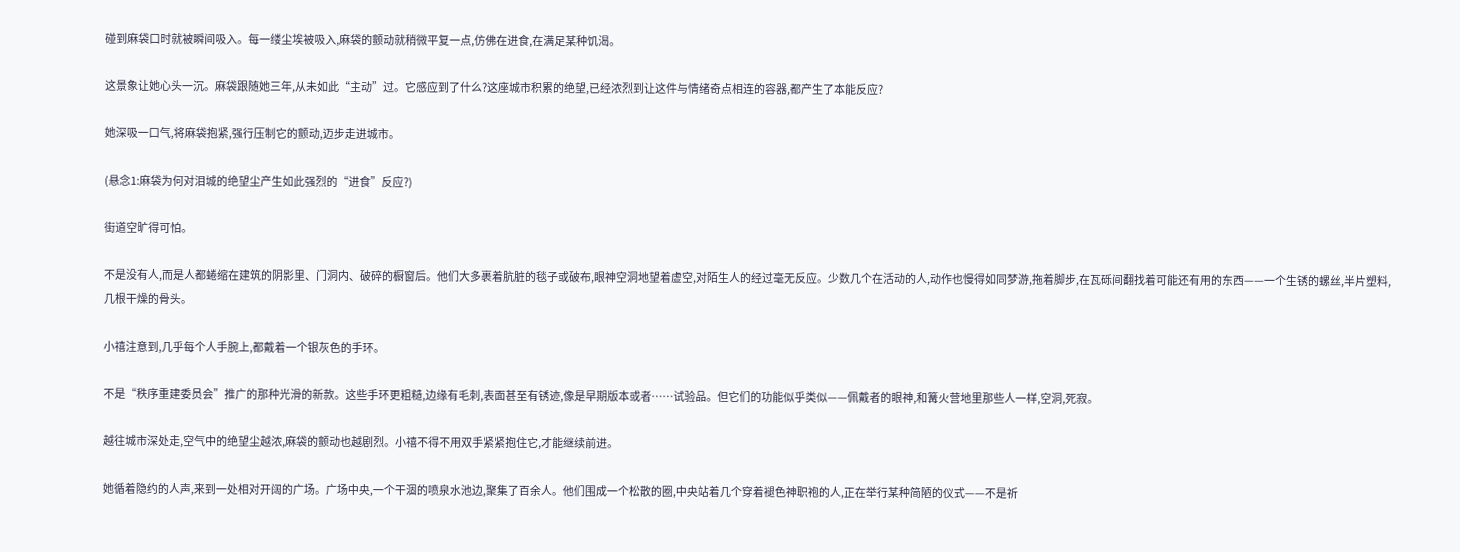碰到麻袋口时就被瞬间吸入。每一缕尘埃被吸入,麻袋的颤动就稍微平复一点,仿佛在进食,在满足某种饥渴。

这景象让她心头一沉。麻袋跟随她三年,从未如此“主动”过。它感应到了什么?这座城市积累的绝望,已经浓烈到让这件与情绪奇点相连的容器,都产生了本能反应?

她深吸一口气,将麻袋抱紧,强行压制它的颤动,迈步走进城市。

(悬念1:麻袋为何对泪城的绝望尘产生如此强烈的“进食”反应?)

街道空旷得可怕。

不是没有人,而是人都蜷缩在建筑的阴影里、门洞内、破碎的橱窗后。他们大多裹着肮脏的毯子或破布,眼神空洞地望着虚空,对陌生人的经过毫无反应。少数几个在活动的人,动作也慢得如同梦游,拖着脚步,在瓦砾间翻找着可能还有用的东西——一个生锈的螺丝,半片塑料,几根干燥的骨头。

小禧注意到,几乎每个人手腕上,都戴着一个银灰色的手环。

不是“秩序重建委员会”推广的那种光滑的新款。这些手环更粗糙,边缘有毛刺,表面甚至有锈迹,像是早期版本或者……试验品。但它们的功能似乎类似——佩戴者的眼神,和篝火营地里那些人一样,空洞,死寂。

越往城市深处走,空气中的绝望尘越浓,麻袋的颤动也越剧烈。小禧不得不用双手紧紧抱住它,才能继续前进。

她循着隐约的人声,来到一处相对开阔的广场。广场中央,一个干涸的喷泉水池边,聚集了百余人。他们围成一个松散的圈,中央站着几个穿着褪色神职袍的人,正在举行某种简陋的仪式——不是祈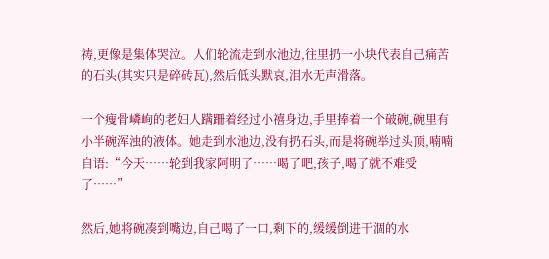祷,更像是集体哭泣。人们轮流走到水池边,往里扔一小块代表自己痛苦的石头(其实只是碎砖瓦),然后低头默哀,泪水无声滑落。

一个瘦骨嶙峋的老妇人蹒跚着经过小禧身边,手里捧着一个破碗,碗里有小半碗浑浊的液体。她走到水池边,没有扔石头,而是将碗举过头顶,喃喃自语:“今天……轮到我家阿明了……喝了吧,孩子,喝了就不难受了……”

然后,她将碗凑到嘴边,自己喝了一口,剩下的,缓缓倒进干涸的水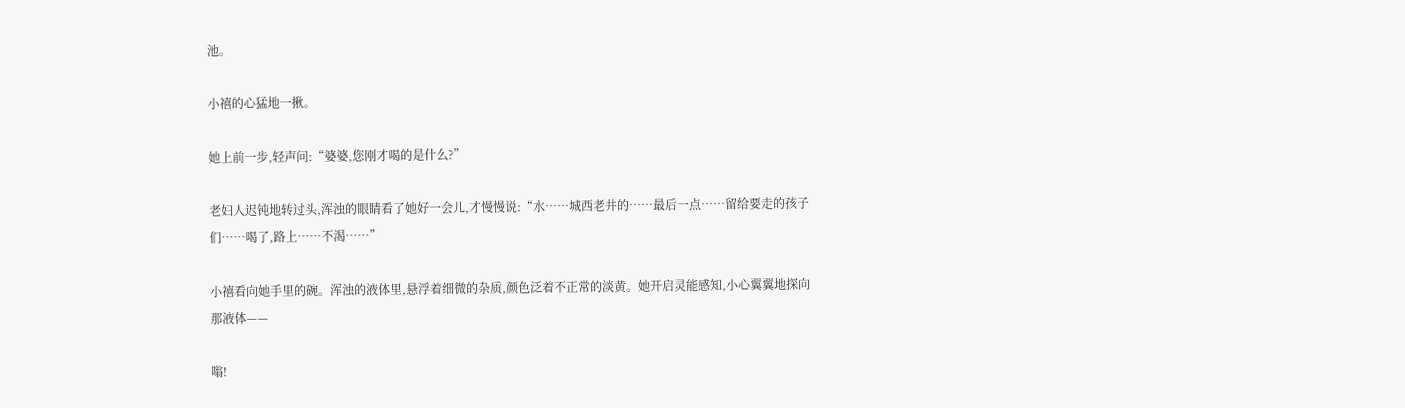池。

小禧的心猛地一揪。

她上前一步,轻声问:“婆婆,您刚才喝的是什么?”

老妇人迟钝地转过头,浑浊的眼睛看了她好一会儿,才慢慢说:“水……城西老井的……最后一点……留给要走的孩子们……喝了,路上……不渴……”

小禧看向她手里的碗。浑浊的液体里,悬浮着细微的杂质,颜色泛着不正常的淡黄。她开启灵能感知,小心翼翼地探向那液体——

嗡!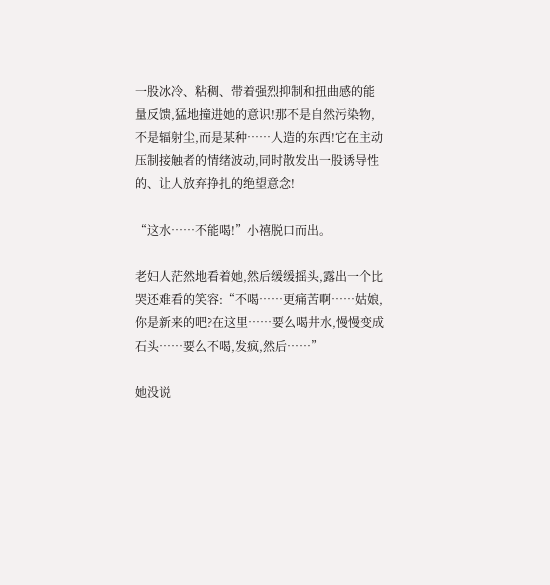一股冰冷、粘稠、带着强烈抑制和扭曲感的能量反馈,猛地撞进她的意识!那不是自然污染物,不是辐射尘,而是某种……人造的东西!它在主动压制接触者的情绪波动,同时散发出一股诱导性的、让人放弃挣扎的绝望意念!

“这水……不能喝!”小禧脱口而出。

老妇人茫然地看着她,然后缓缓摇头,露出一个比哭还难看的笑容:“不喝……更痛苦啊……姑娘,你是新来的吧?在这里……要么喝井水,慢慢变成石头……要么不喝,发疯,然后……”

她没说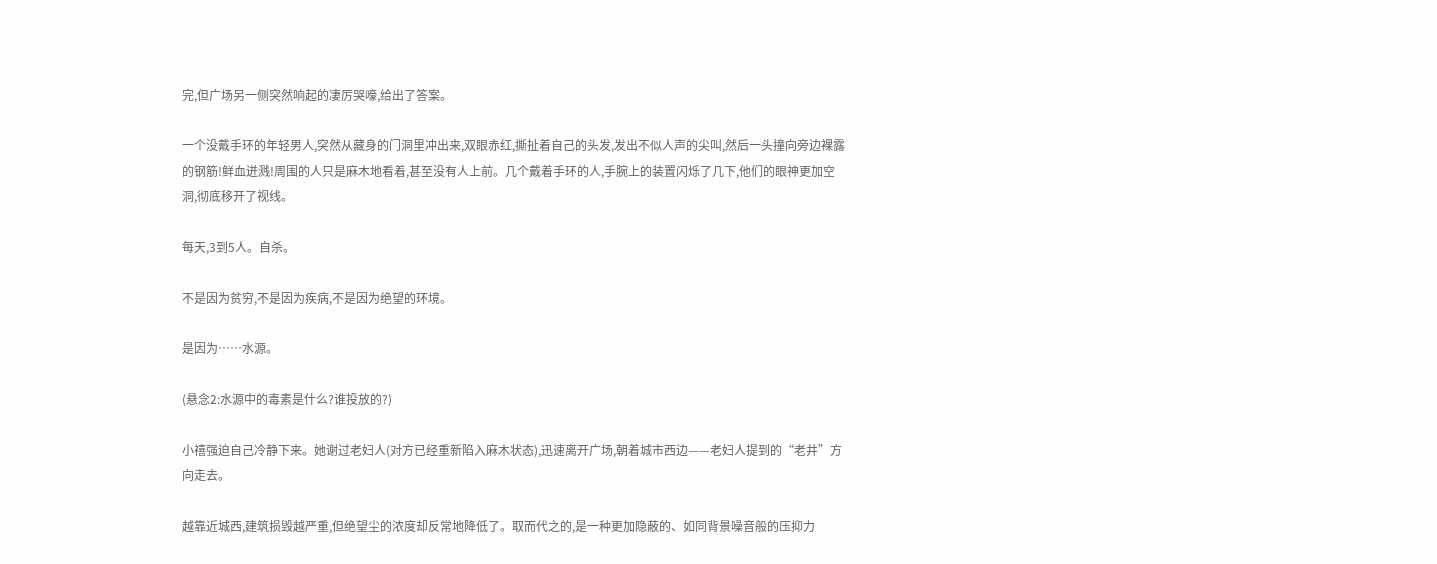完,但广场另一侧突然响起的凄厉哭嚎,给出了答案。

一个没戴手环的年轻男人,突然从藏身的门洞里冲出来,双眼赤红,撕扯着自己的头发,发出不似人声的尖叫,然后一头撞向旁边裸露的钢筋!鲜血迸溅!周围的人只是麻木地看着,甚至没有人上前。几个戴着手环的人,手腕上的装置闪烁了几下,他们的眼神更加空洞,彻底移开了视线。

每天,3到5人。自杀。

不是因为贫穷,不是因为疾病,不是因为绝望的环境。

是因为……水源。

(悬念2:水源中的毒素是什么?谁投放的?)

小禧强迫自己冷静下来。她谢过老妇人(对方已经重新陷入麻木状态),迅速离开广场,朝着城市西边——老妇人提到的“老井”方向走去。

越靠近城西,建筑损毁越严重,但绝望尘的浓度却反常地降低了。取而代之的,是一种更加隐蔽的、如同背景噪音般的压抑力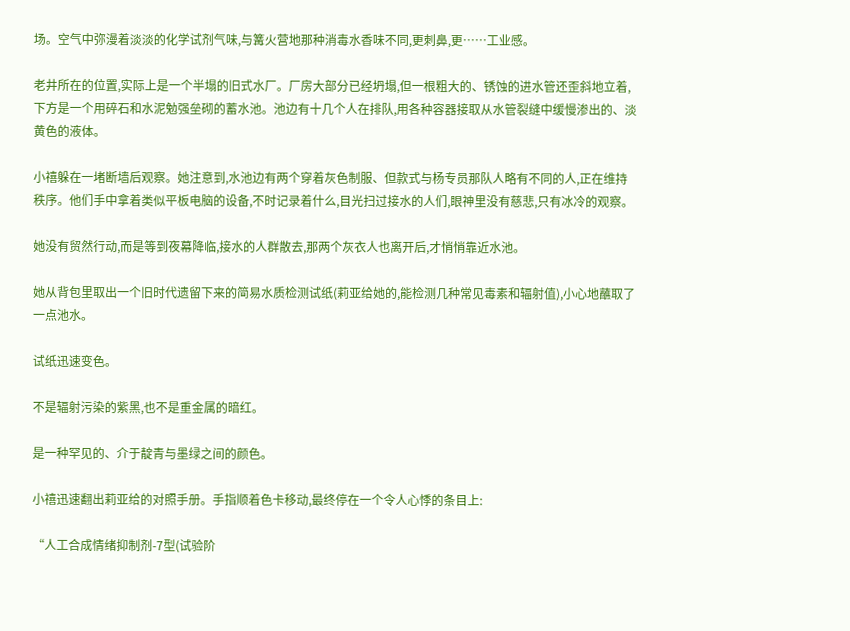场。空气中弥漫着淡淡的化学试剂气味,与篝火营地那种消毒水香味不同,更刺鼻,更……工业感。

老井所在的位置,实际上是一个半塌的旧式水厂。厂房大部分已经坍塌,但一根粗大的、锈蚀的进水管还歪斜地立着,下方是一个用碎石和水泥勉强垒砌的蓄水池。池边有十几个人在排队,用各种容器接取从水管裂缝中缓慢渗出的、淡黄色的液体。

小禧躲在一堵断墙后观察。她注意到,水池边有两个穿着灰色制服、但款式与杨专员那队人略有不同的人,正在维持秩序。他们手中拿着类似平板电脑的设备,不时记录着什么,目光扫过接水的人们,眼神里没有慈悲,只有冰冷的观察。

她没有贸然行动,而是等到夜幕降临,接水的人群散去,那两个灰衣人也离开后,才悄悄靠近水池。

她从背包里取出一个旧时代遗留下来的简易水质检测试纸(莉亚给她的,能检测几种常见毒素和辐射值),小心地蘸取了一点池水。

试纸迅速变色。

不是辐射污染的紫黑,也不是重金属的暗红。

是一种罕见的、介于靛青与墨绿之间的颜色。

小禧迅速翻出莉亚给的对照手册。手指顺着色卡移动,最终停在一个令人心悸的条目上:

“人工合成情绪抑制剂-7型(试验阶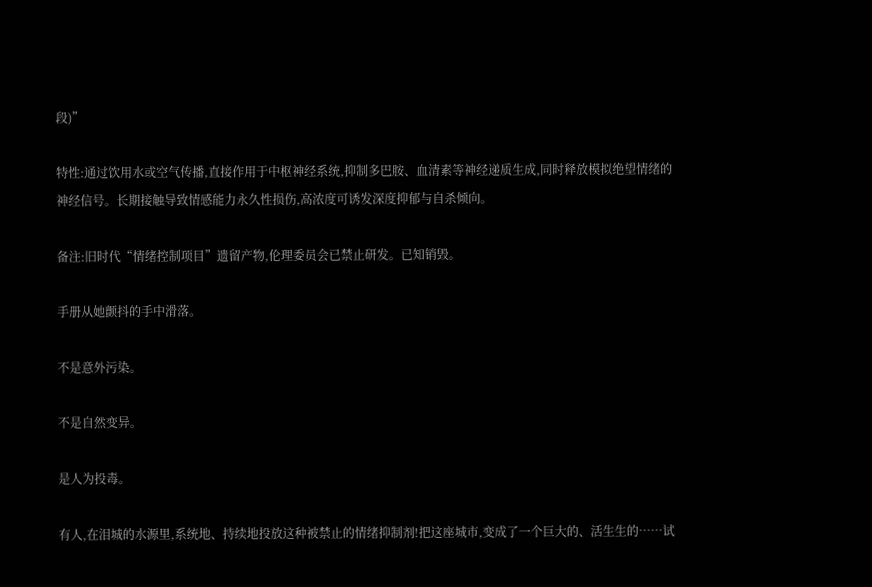段)”

特性:通过饮用水或空气传播,直接作用于中枢神经系统,抑制多巴胺、血清素等神经递质生成,同时释放模拟绝望情绪的神经信号。长期接触导致情感能力永久性损伤,高浓度可诱发深度抑郁与自杀倾向。

备注:旧时代“情绪控制项目”遗留产物,伦理委员会已禁止研发。已知销毁。

手册从她颤抖的手中滑落。

不是意外污染。

不是自然变异。

是人为投毒。

有人,在泪城的水源里,系统地、持续地投放这种被禁止的情绪抑制剂!把这座城市,变成了一个巨大的、活生生的……试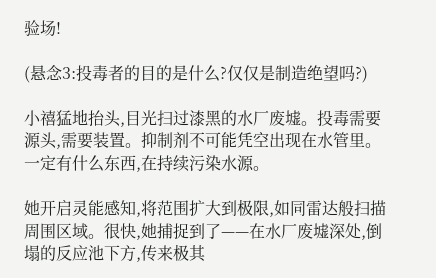验场!

(悬念3:投毒者的目的是什么?仅仅是制造绝望吗?)

小禧猛地抬头,目光扫过漆黑的水厂废墟。投毒需要源头,需要装置。抑制剂不可能凭空出现在水管里。一定有什么东西,在持续污染水源。

她开启灵能感知,将范围扩大到极限,如同雷达般扫描周围区域。很快,她捕捉到了——在水厂废墟深处,倒塌的反应池下方,传来极其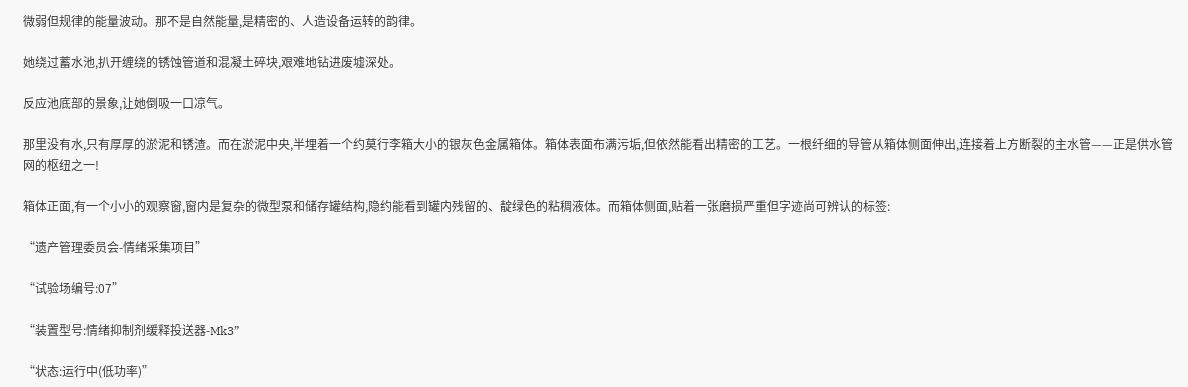微弱但规律的能量波动。那不是自然能量,是精密的、人造设备运转的韵律。

她绕过蓄水池,扒开缠绕的锈蚀管道和混凝土碎块,艰难地钻进废墟深处。

反应池底部的景象,让她倒吸一口凉气。

那里没有水,只有厚厚的淤泥和锈渣。而在淤泥中央,半埋着一个约莫行李箱大小的银灰色金属箱体。箱体表面布满污垢,但依然能看出精密的工艺。一根纤细的导管从箱体侧面伸出,连接着上方断裂的主水管——正是供水管网的枢纽之一!

箱体正面,有一个小小的观察窗,窗内是复杂的微型泵和储存罐结构,隐约能看到罐内残留的、靛绿色的粘稠液体。而箱体侧面,贴着一张磨损严重但字迹尚可辨认的标签:

“遗产管理委员会-情绪采集项目”

“试验场编号:07”

“装置型号:情绪抑制剂缓释投送器-Mk3”

“状态:运行中(低功率)”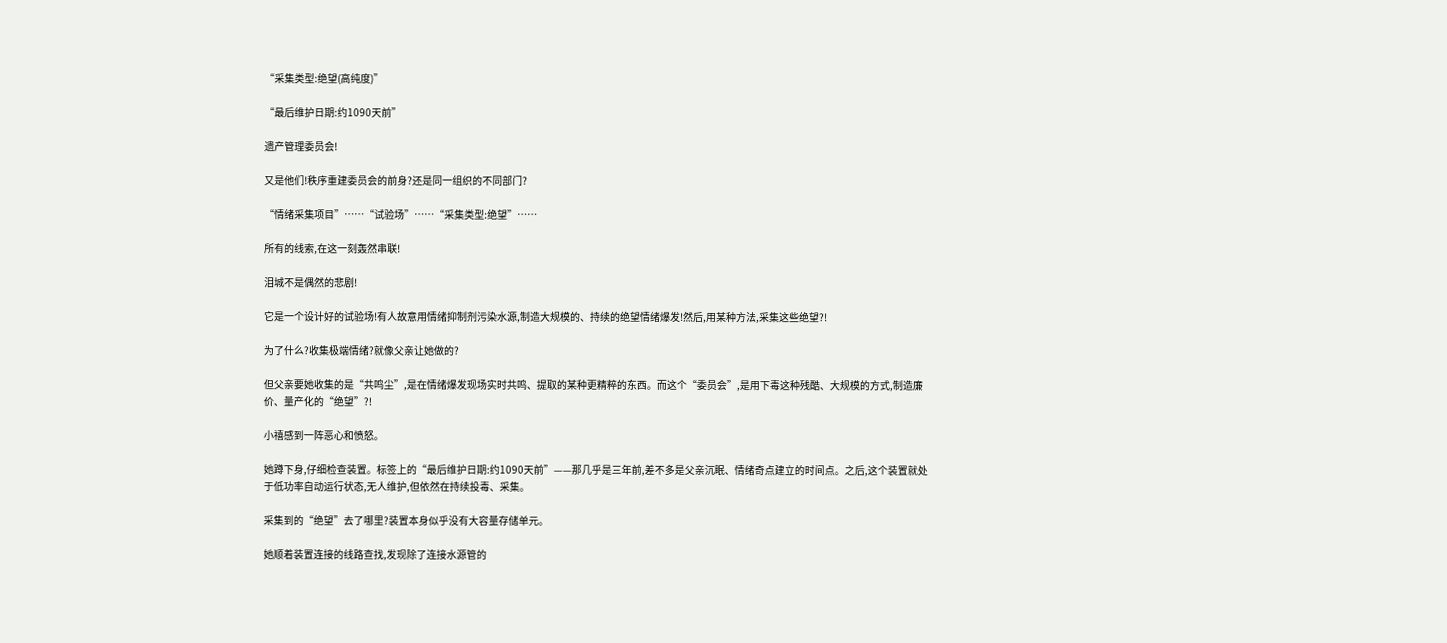“采集类型:绝望(高纯度)”

“最后维护日期:约1090天前”

遗产管理委员会!

又是他们!秩序重建委员会的前身?还是同一组织的不同部门?

“情绪采集项目”……“试验场”……“采集类型:绝望”……

所有的线索,在这一刻轰然串联!

泪城不是偶然的悲剧!

它是一个设计好的试验场!有人故意用情绪抑制剂污染水源,制造大规模的、持续的绝望情绪爆发!然后,用某种方法,采集这些绝望?!

为了什么?收集极端情绪?就像父亲让她做的?

但父亲要她收集的是“共鸣尘”,是在情绪爆发现场实时共鸣、提取的某种更精粹的东西。而这个“委员会”,是用下毒这种残酷、大规模的方式,制造廉价、量产化的“绝望”?!

小禧感到一阵恶心和愤怒。

她蹲下身,仔细检查装置。标签上的“最后维护日期:约1090天前”——那几乎是三年前,差不多是父亲沉眠、情绪奇点建立的时间点。之后,这个装置就处于低功率自动运行状态,无人维护,但依然在持续投毒、采集。

采集到的“绝望”去了哪里?装置本身似乎没有大容量存储单元。

她顺着装置连接的线路查找,发现除了连接水源管的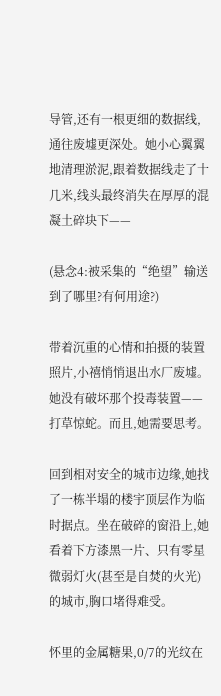导管,还有一根更细的数据线,通往废墟更深处。她小心翼翼地清理淤泥,跟着数据线走了十几米,线头最终消失在厚厚的混凝土碎块下——

(悬念4:被采集的“绝望”输送到了哪里?有何用途?)

带着沉重的心情和拍摄的装置照片,小禧悄悄退出水厂废墟。她没有破坏那个投毒装置——打草惊蛇。而且,她需要思考。

回到相对安全的城市边缘,她找了一栋半塌的楼宇顶层作为临时据点。坐在破碎的窗沿上,她看着下方漆黑一片、只有零星微弱灯火(甚至是自焚的火光)的城市,胸口堵得难受。

怀里的金属糖果,0/7的光纹在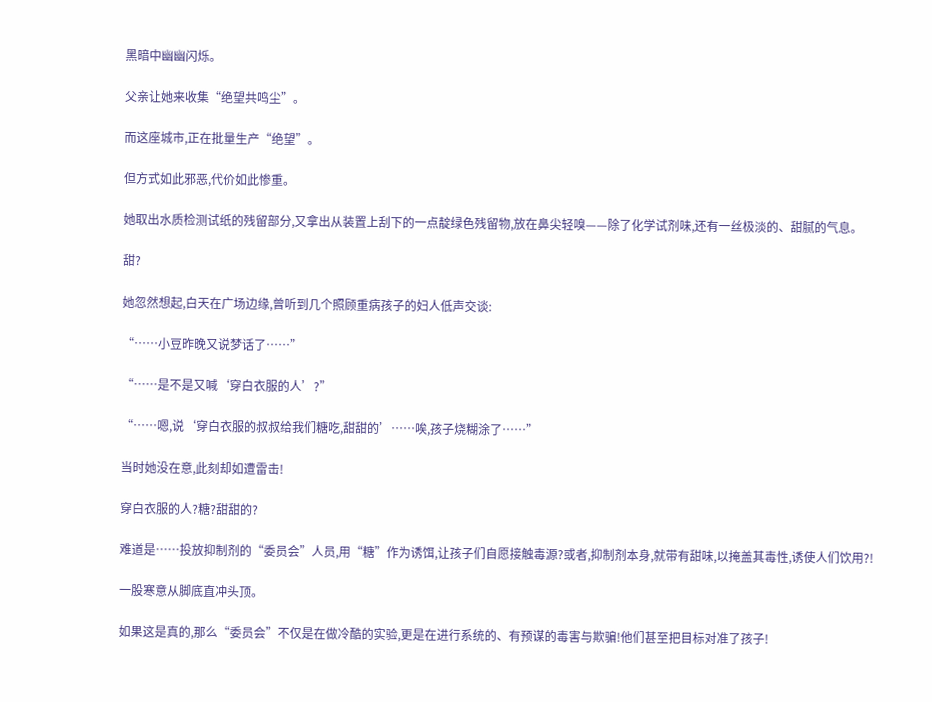黑暗中幽幽闪烁。

父亲让她来收集“绝望共鸣尘”。

而这座城市,正在批量生产“绝望”。

但方式如此邪恶,代价如此惨重。

她取出水质检测试纸的残留部分,又拿出从装置上刮下的一点靛绿色残留物,放在鼻尖轻嗅——除了化学试剂味,还有一丝极淡的、甜腻的气息。

甜?

她忽然想起,白天在广场边缘,曾听到几个照顾重病孩子的妇人低声交谈:

“……小豆昨晚又说梦话了……”

“……是不是又喊‘穿白衣服的人’?”

“……嗯,说‘穿白衣服的叔叔给我们糖吃,甜甜的’……唉,孩子烧糊涂了……”

当时她没在意,此刻却如遭雷击!

穿白衣服的人?糖?甜甜的?

难道是……投放抑制剂的“委员会”人员,用“糖”作为诱饵,让孩子们自愿接触毒源?或者,抑制剂本身,就带有甜味,以掩盖其毒性,诱使人们饮用?!

一股寒意从脚底直冲头顶。

如果这是真的,那么“委员会”不仅是在做冷酷的实验,更是在进行系统的、有预谋的毒害与欺骗!他们甚至把目标对准了孩子!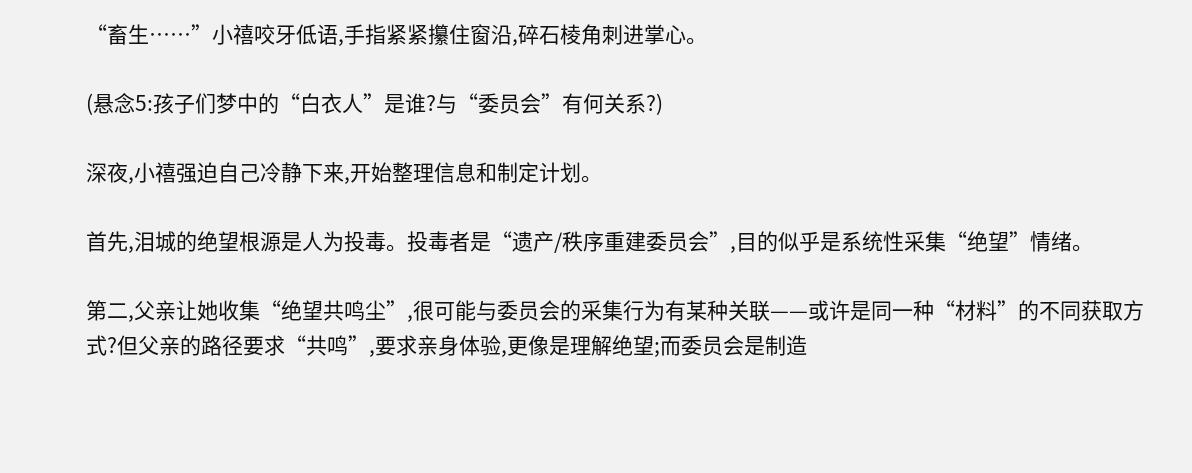“畜生……”小禧咬牙低语,手指紧紧攥住窗沿,碎石棱角刺进掌心。

(悬念5:孩子们梦中的“白衣人”是谁?与“委员会”有何关系?)

深夜,小禧强迫自己冷静下来,开始整理信息和制定计划。

首先,泪城的绝望根源是人为投毒。投毒者是“遗产/秩序重建委员会”,目的似乎是系统性采集“绝望”情绪。

第二,父亲让她收集“绝望共鸣尘”,很可能与委员会的采集行为有某种关联——或许是同一种“材料”的不同获取方式?但父亲的路径要求“共鸣”,要求亲身体验,更像是理解绝望;而委员会是制造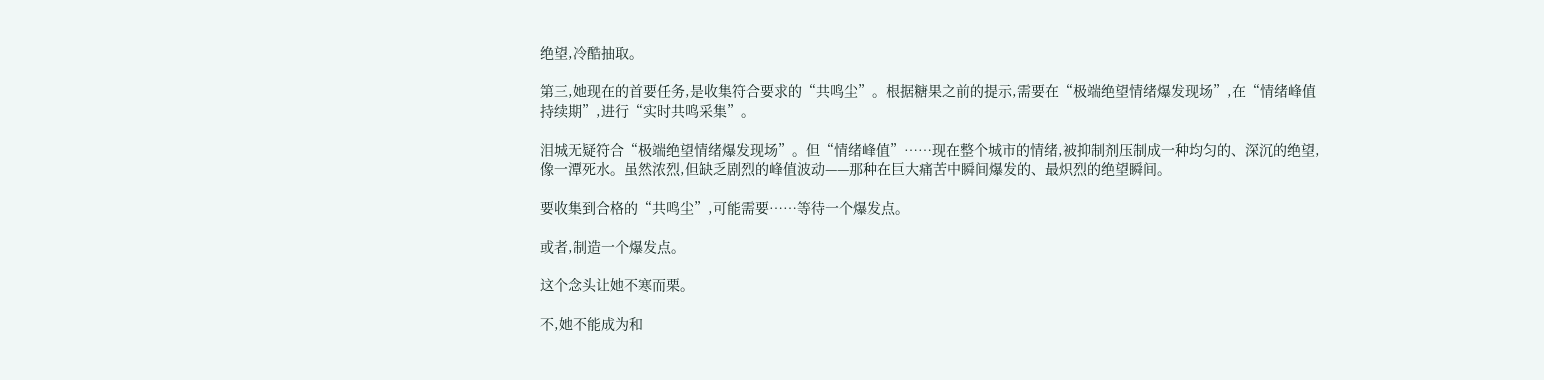绝望,冷酷抽取。

第三,她现在的首要任务,是收集符合要求的“共鸣尘”。根据糖果之前的提示,需要在“极端绝望情绪爆发现场”,在“情绪峰值持续期”,进行“实时共鸣采集”。

泪城无疑符合“极端绝望情绪爆发现场”。但“情绪峰值”……现在整个城市的情绪,被抑制剂压制成一种均匀的、深沉的绝望,像一潭死水。虽然浓烈,但缺乏剧烈的峰值波动——那种在巨大痛苦中瞬间爆发的、最炽烈的绝望瞬间。

要收集到合格的“共鸣尘”,可能需要……等待一个爆发点。

或者,制造一个爆发点。

这个念头让她不寒而栗。

不,她不能成为和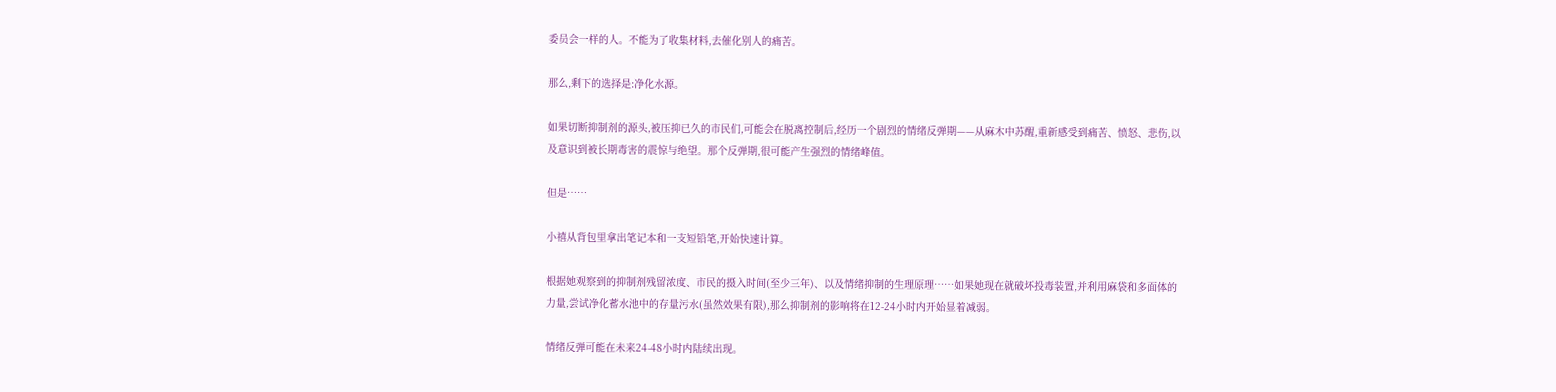委员会一样的人。不能为了收集材料,去催化别人的痛苦。

那么,剩下的选择是:净化水源。

如果切断抑制剂的源头,被压抑已久的市民们,可能会在脱离控制后,经历一个剧烈的情绪反弹期——从麻木中苏醒,重新感受到痛苦、愤怒、悲伤,以及意识到被长期毒害的震惊与绝望。那个反弹期,很可能产生强烈的情绪峰值。

但是……

小禧从背包里拿出笔记本和一支短铅笔,开始快速计算。

根据她观察到的抑制剂残留浓度、市民的摄入时间(至少三年)、以及情绪抑制的生理原理……如果她现在就破坏投毒装置,并利用麻袋和多面体的力量,尝试净化蓄水池中的存量污水(虽然效果有限),那么抑制剂的影响将在12-24小时内开始显着减弱。

情绪反弹可能在未来24-48小时内陆续出现。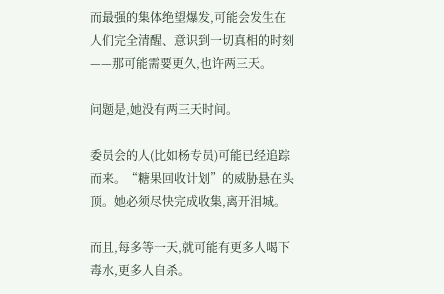而最强的集体绝望爆发,可能会发生在人们完全清醒、意识到一切真相的时刻——那可能需要更久,也许两三天。

问题是,她没有两三天时间。

委员会的人(比如杨专员)可能已经追踪而来。“糖果回收计划”的威胁悬在头顶。她必须尽快完成收集,离开泪城。

而且,每多等一天,就可能有更多人喝下毒水,更多人自杀。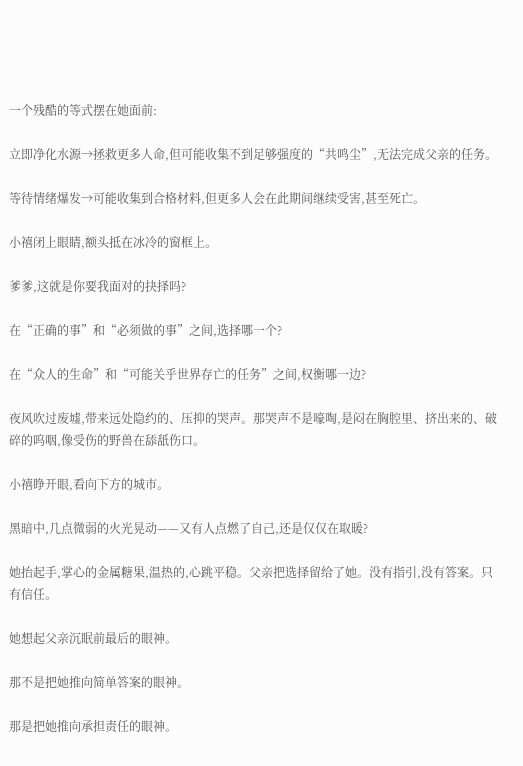一个残酷的等式摆在她面前:

立即净化水源→拯救更多人命,但可能收集不到足够强度的“共鸣尘”,无法完成父亲的任务。

等待情绪爆发→可能收集到合格材料,但更多人会在此期间继续受害,甚至死亡。

小禧闭上眼睛,额头抵在冰冷的窗框上。

爹爹,这就是你要我面对的抉择吗?

在“正确的事”和“必须做的事”之间,选择哪一个?

在“众人的生命”和“可能关乎世界存亡的任务”之间,权衡哪一边?

夜风吹过废墟,带来远处隐约的、压抑的哭声。那哭声不是嚎啕,是闷在胸腔里、挤出来的、破碎的呜咽,像受伤的野兽在舔舐伤口。

小禧睁开眼,看向下方的城市。

黑暗中,几点微弱的火光晃动——又有人点燃了自己,还是仅仅在取暖?

她抬起手,掌心的金属糖果,温热的,心跳平稳。父亲把选择留给了她。没有指引,没有答案。只有信任。

她想起父亲沉眠前最后的眼神。

那不是把她推向简单答案的眼神。

那是把她推向承担责任的眼神。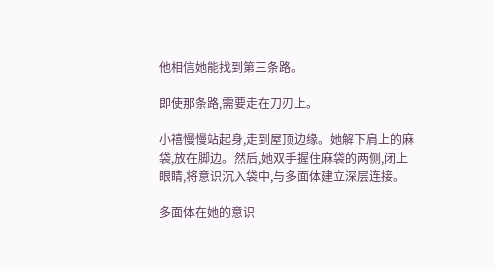他相信她能找到第三条路。

即使那条路,需要走在刀刃上。

小禧慢慢站起身,走到屋顶边缘。她解下肩上的麻袋,放在脚边。然后,她双手握住麻袋的两侧,闭上眼睛,将意识沉入袋中,与多面体建立深层连接。

多面体在她的意识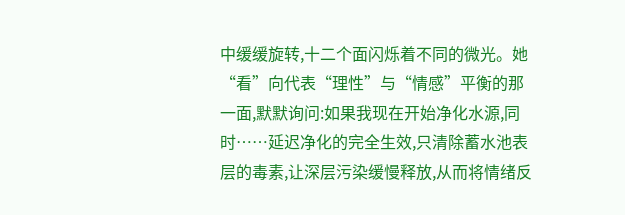中缓缓旋转,十二个面闪烁着不同的微光。她“看”向代表“理性”与“情感”平衡的那一面,默默询问:如果我现在开始净化水源,同时……延迟净化的完全生效,只清除蓄水池表层的毒素,让深层污染缓慢释放,从而将情绪反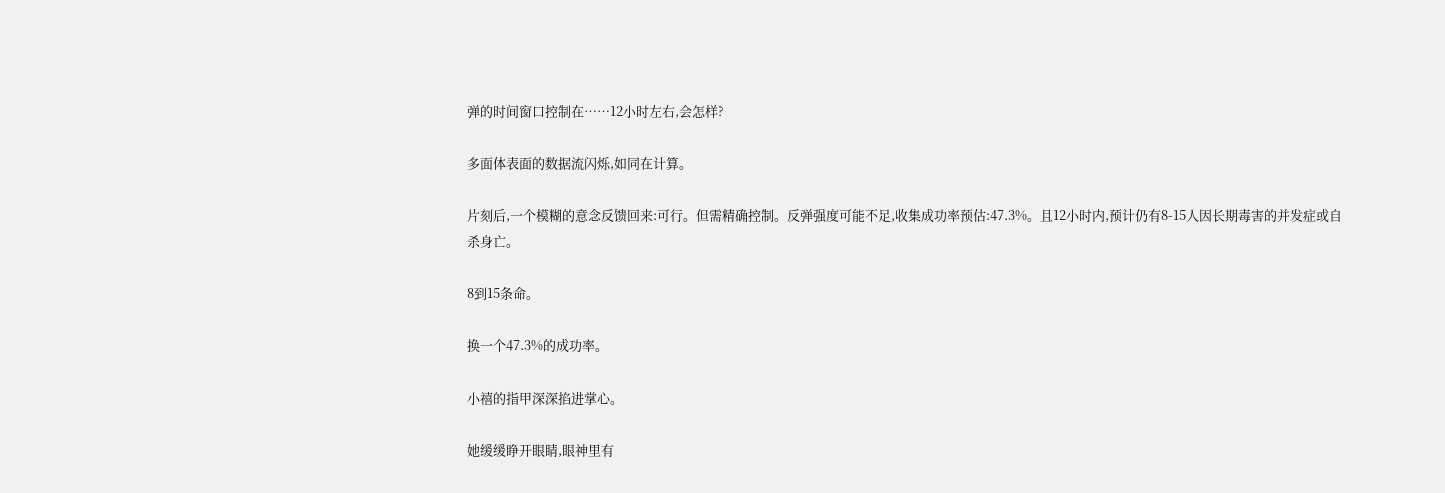弹的时间窗口控制在……12小时左右,会怎样?

多面体表面的数据流闪烁,如同在计算。

片刻后,一个模糊的意念反馈回来:可行。但需精确控制。反弹强度可能不足,收集成功率预估:47.3%。且12小时内,预计仍有8-15人因长期毒害的并发症或自杀身亡。

8到15条命。

换一个47.3%的成功率。

小禧的指甲深深掐进掌心。

她缓缓睁开眼睛,眼神里有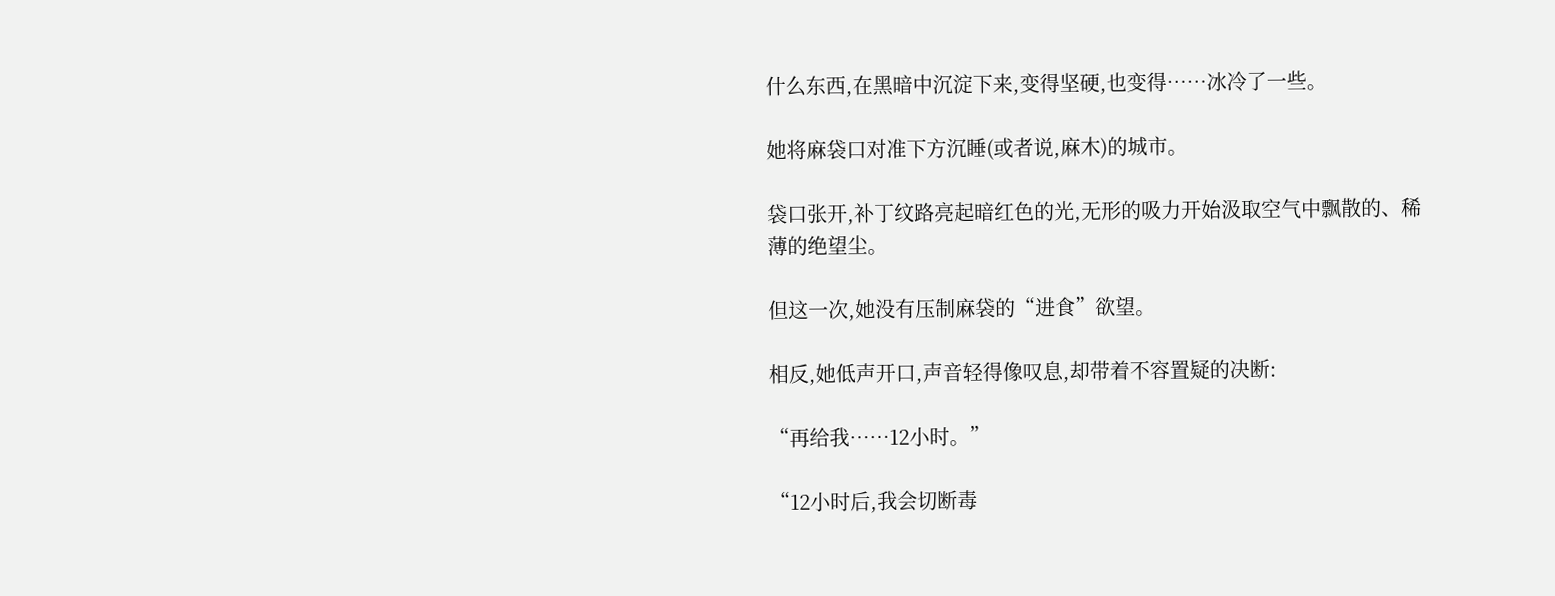什么东西,在黑暗中沉淀下来,变得坚硬,也变得……冰冷了一些。

她将麻袋口对准下方沉睡(或者说,麻木)的城市。

袋口张开,补丁纹路亮起暗红色的光,无形的吸力开始汲取空气中飘散的、稀薄的绝望尘。

但这一次,她没有压制麻袋的“进食”欲望。

相反,她低声开口,声音轻得像叹息,却带着不容置疑的决断:

“再给我……12小时。”

“12小时后,我会切断毒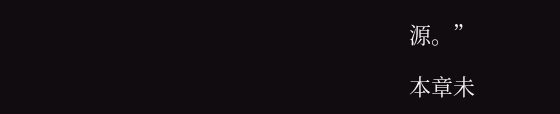源。”

本章未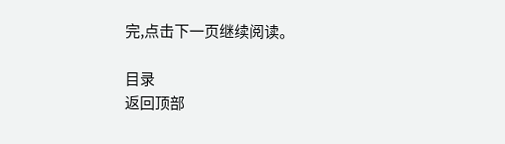完,点击下一页继续阅读。

目录
返回顶部